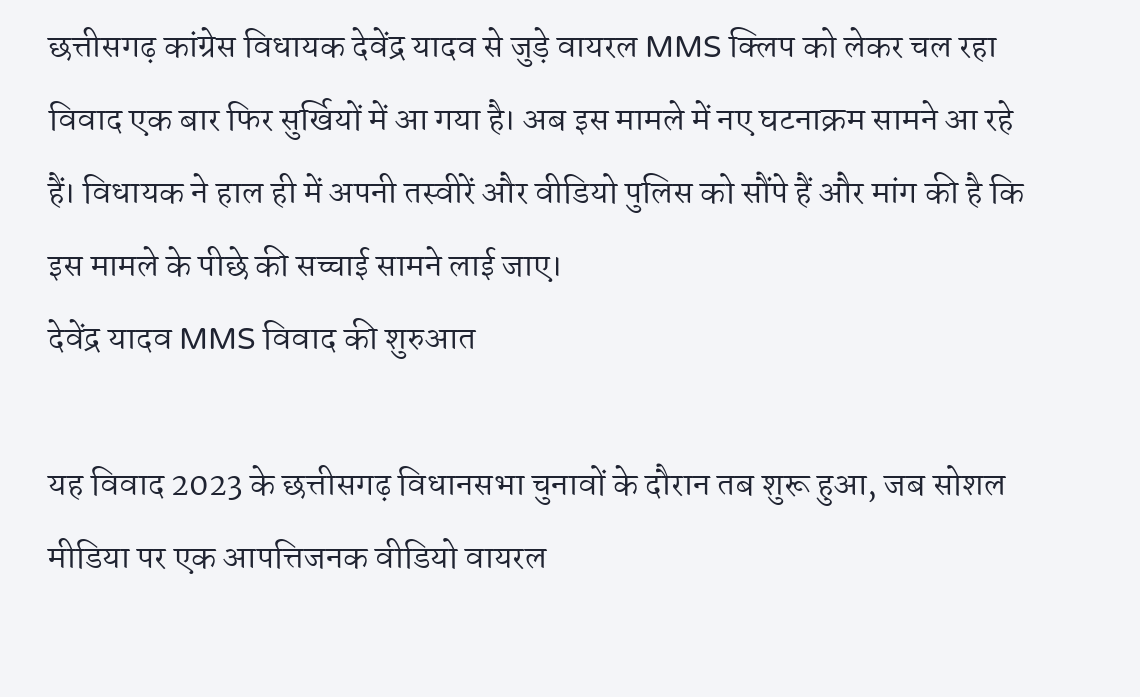छत्तीसगढ़ कांग्रेस विधायक देवेंद्र यादव से जुड़े वायरल MMS क्लिप को लेकर चल रहा विवाद एक बार फिर सुर्खियों में आ गया है। अब इस मामले में नए घटनाक्रम सामने आ रहे हैं। विधायक ने हाल ही में अपनी तस्वीरें और वीडियो पुलिस को सौंपे हैं और मांग की है कि इस मामले के पीछे की सच्चाई सामने लाई जाए।
देवेंद्र यादव MMS विवाद की शुरुआत

यह विवाद 2023 के छत्तीसगढ़ विधानसभा चुनावों के दौरान तब शुरू हुआ, जब सोशल मीडिया पर एक आपत्तिजनक वीडियो वायरल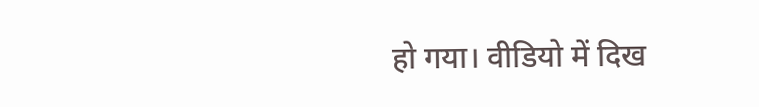हो गया। वीडियो में दिख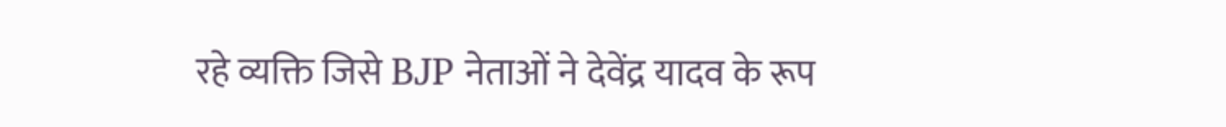रहे व्यक्ति जिसे BJP नेताओं ने देवेंद्र यादव के रूप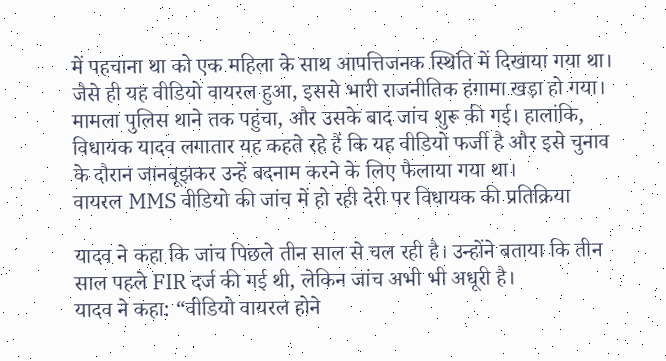में पहचाना था को एक महिला के साथ आपत्तिजनक स्थिति में दिखाया गया था। जैसे ही यह वीडियो वायरल हुआ, इससे भारी राजनीतिक हंगामा खड़ा हो गया। मामला पुलिस थाने तक पहुंचा, और उसके बाद जांच शुरू की गई। हालांकि, विधायक यादव लगातार यह कहते रहे हैं कि यह वीडियो फर्जी है और इसे चुनाव के दौरान जानबूझकर उन्हें बदनाम करने के लिए फैलाया गया था।
वायरल MMS वीडियो की जांच में हो रही देरी पर विधायक की प्रतिक्रिया

यादव ने कहा कि जांच पिछले तीन साल से चल रही है। उन्होंने बताया कि तीन साल पहले FIR दर्ज की गई थी, लेकिन जांच अभी भी अधूरी है।
यादव ने कहा: “वीडियो वायरल होने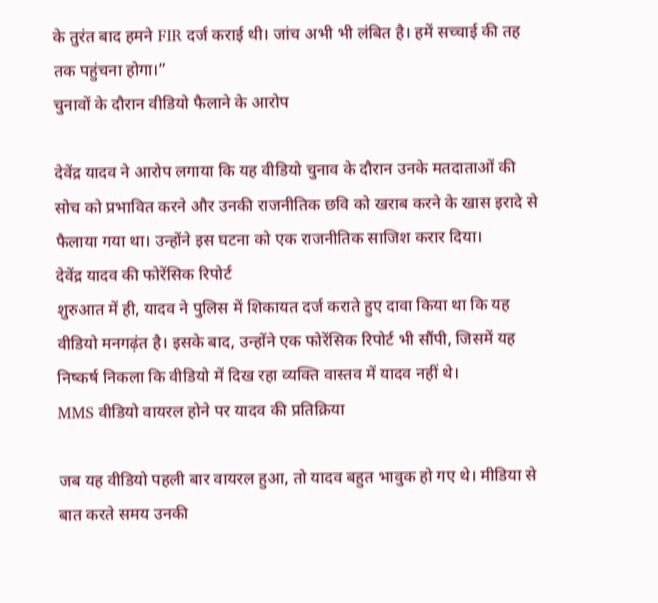के तुरंत बाद हमने FIR दर्ज कराई थी। जांच अभी भी लंबित है। हमें सच्चाई की तह तक पहुंचना होगा।”
चुनावों के दौरान वीडियो फैलाने के आरोप

देवेंद्र यादव ने आरोप लगाया कि यह वीडियो चुनाव के दौरान उनके मतदाताओं की सोच को प्रभावित करने और उनकी राजनीतिक छवि को खराब करने के खास इरादे से फैलाया गया था। उन्होंने इस घटना को एक राजनीतिक साजिश करार दिया।
देवेंद्र यादव की फोरेंसिक रिपोर्ट
शुरुआत में ही, यादव ने पुलिस में शिकायत दर्ज कराते हुए दावा किया था कि यह वीडियो मनगढ़ंत है। इसके बाद, उन्होंने एक फोरेंसिक रिपोर्ट भी सौंपी, जिसमें यह निष्कर्ष निकला कि वीडियो में दिख रहा व्यक्ति वास्तव में यादव नहीं थे।
MMS वीडियो वायरल होने पर यादव की प्रतिक्रिया

जब यह वीडियो पहली बार वायरल हुआ, तो यादव बहुत भावुक हो गए थे। मीडिया से बात करते समय उनकी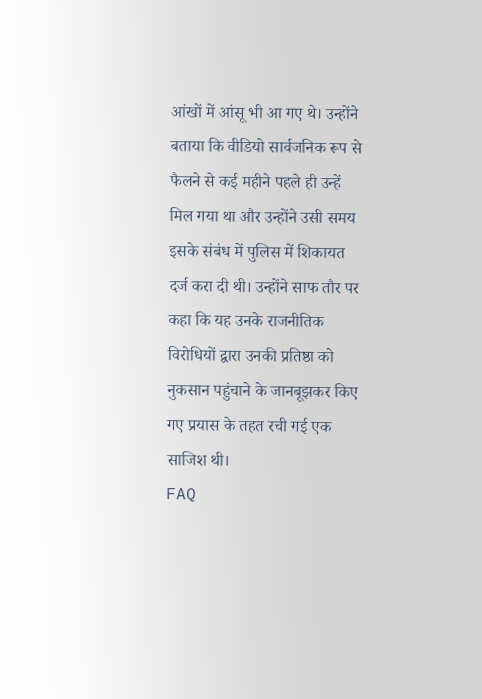आंखों में आंसू भी आ गए थे। उन्होंने बताया कि वीडियो सार्वजनिक रूप से फैलने से कई महीने पहले ही उन्हें मिल गया था और उन्होंने उसी समय इसके संबंध में पुलिस में शिकायत दर्ज करा दी थी। उन्होंने साफ तौर पर कहा कि यह उनके राजनीतिक विरोधियों द्वारा उनकी प्रतिष्ठा को नुकसान पहुंचाने के जानबूझकर किए गए प्रयास के तहत रची गई एक साजिश थी।
FAQ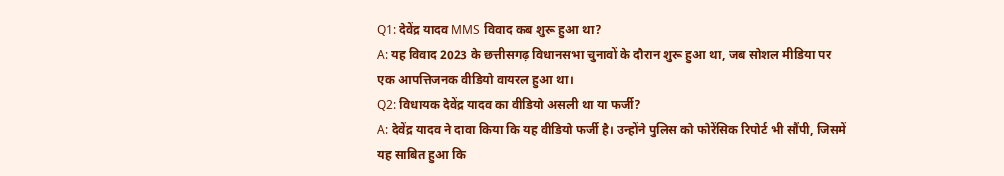Q1: देवेंद्र यादव MMS विवाद कब शुरू हुआ था?
A: यह विवाद 2023 के छत्तीसगढ़ विधानसभा चुनावों के दौरान शुरू हुआ था, जब सोशल मीडिया पर एक आपत्तिजनक वीडियो वायरल हुआ था।
Q2: विधायक देवेंद्र यादव का वीडियो असली था या फर्जी?
A: देवेंद्र यादव ने दावा किया कि यह वीडियो फर्जी है। उन्होंने पुलिस को फोरेंसिक रिपोर्ट भी सौंपी, जिसमें यह साबित हुआ कि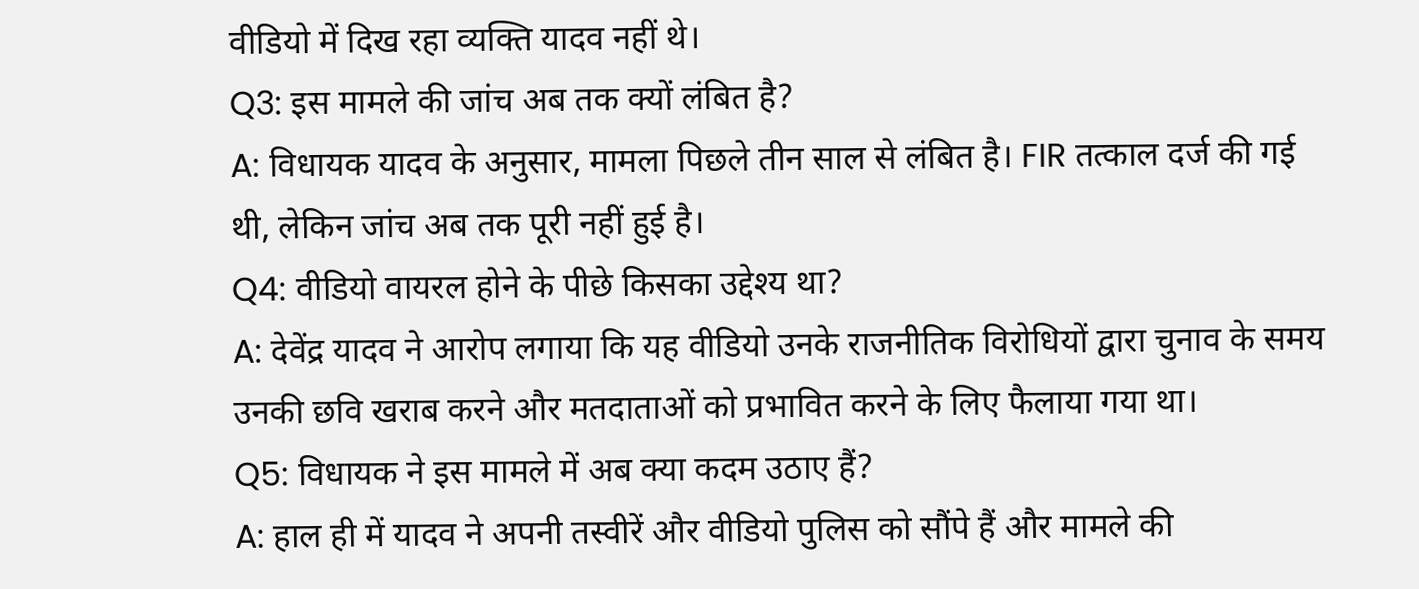वीडियो में दिख रहा व्यक्ति यादव नहीं थे।
Q3: इस मामले की जांच अब तक क्यों लंबित है?
A: विधायक यादव के अनुसार, मामला पिछले तीन साल से लंबित है। FIR तत्काल दर्ज की गई थी, लेकिन जांच अब तक पूरी नहीं हुई है।
Q4: वीडियो वायरल होने के पीछे किसका उद्देश्य था?
A: देवेंद्र यादव ने आरोप लगाया कि यह वीडियो उनके राजनीतिक विरोधियों द्वारा चुनाव के समय उनकी छवि खराब करने और मतदाताओं को प्रभावित करने के लिए फैलाया गया था।
Q5: विधायक ने इस मामले में अब क्या कदम उठाए हैं?
A: हाल ही में यादव ने अपनी तस्वीरें और वीडियो पुलिस को सौंपे हैं और मामले की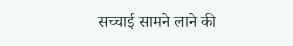सच्चाई सामने लाने की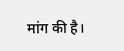मांग की है।